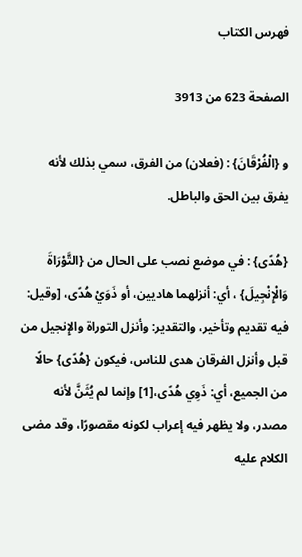فهرس الكتاب

الصفحة 623 من 3913

و {الْفُرْقَانَ} : (فعلان) من الفرق، سمي بذلك لأنه يفرق بين الحق والباطل.

{هُدًى} : في موضع نصب على الحال من {التَّوْرَاةَ وَالْإِنْجِيلَ} ، أي: أنزلهما هاديين، أو ذَوَيْ هُدًى، [وقيل: فيه تقديم وتأخير، والتقدير: وأنزل التوراة والإِنجيل من قبل وأنزل الفرقان هدى للناس، فيكون {هُدًى} حالًا من الجميع، أي: ذَوِي هُدًى،[1] وإنما لم يُثَنَّ لأنه مصدر، ولا يظهر فيه إعراب لكونه مقصورًا، وقد مضى الكلام عليه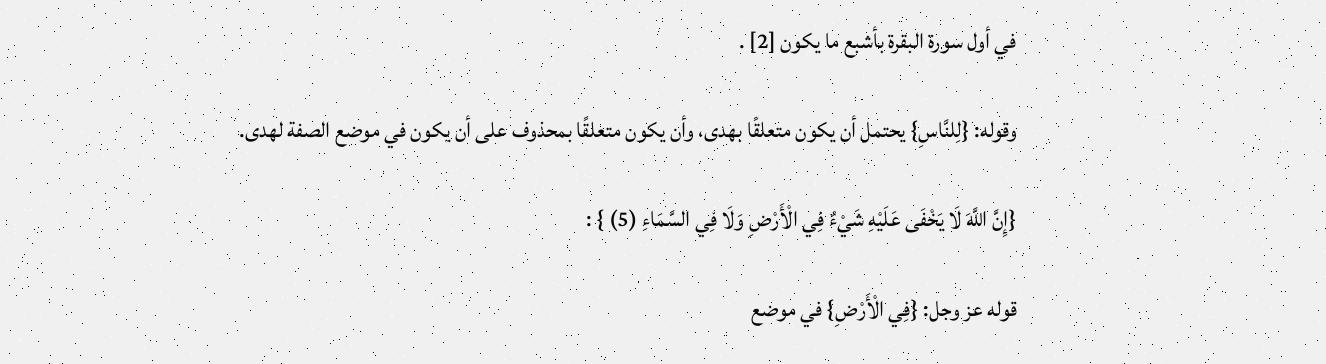في أول سورة البقرة بأشبع ما يكون [2] .

وقوله: {لِلنَّاسِ} يحتمل أن يكون متعلقًا بهدى، وأن يكون متعلقًا بمحذوف على أن يكون في موضع الصفة لهدى.

{إِنَّ اللَّهَ لَا يَخْفَى عَلَيْهِ شَيْءٌ فِي الْأَرْضِ وَلَا فِي السَّمَاءِ (5) } :

قوله عز وجل: {فِي الْأَرْضِ} في موضع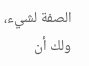الصفة لشيء، ولك أن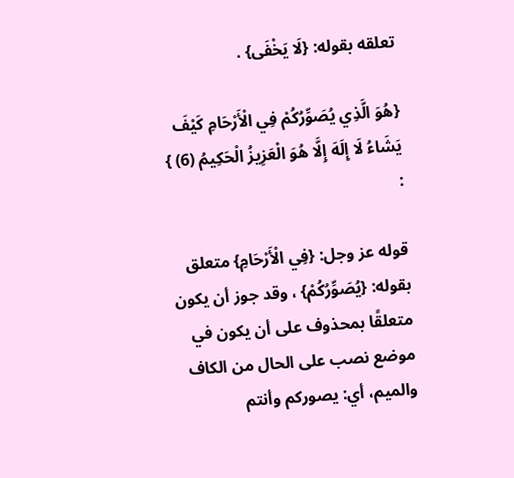تعلقه بقوله: {لَا يَخْفَى} .

{هُوَ الَّذِي يُصَوِّرُكُمْ فِي الْأَرْحَامِ كَيْفَ يَشَاءُ لَا إِلَهَ إِلَّا هُوَ الْعَزِيزُ الْحَكِيمُ (6) } :

قوله عز وجل: {فِي الْأَرْحَامِ} متعلق بقوله: {يُصَوِّرُكُمْ} ، وقد جوز أن يكون متعلقًا بمحذوف على أن يكون في موضع نصب على الحال من الكاف والميم، أي: يصوركم وأنتم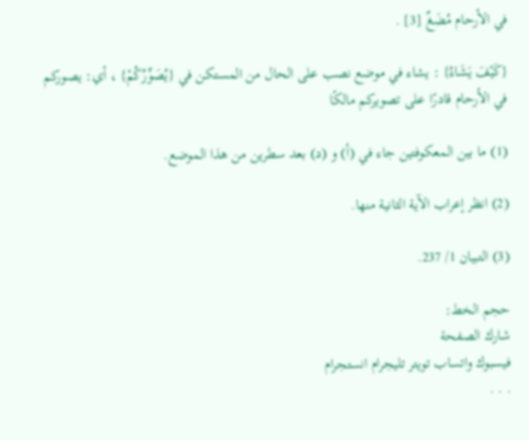في الأرحام مُضَغٌ [3] .

{كَيْفَ يَشَاءُ} : يشاء في موضع نصب على الحال من المستكن في {يُصَوِّرُكُمْ} ، أي: يصوركم في الأرحام قادرًا على تصويركم مالكًا

(1) ما بين المعكوفتين جاء في (أ) و (د) بعد سطرين من هذا الموضع.

(2) انظر إعراب الآية الثانية منها.

(3) التبيان 1/ 237.

حجم الخط:
شارك الصفحة
فيسبوك واتساب تويتر تليجرام انستجرام
. . .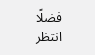فضلًا انتظر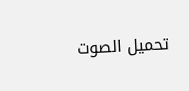تحميل الصوت